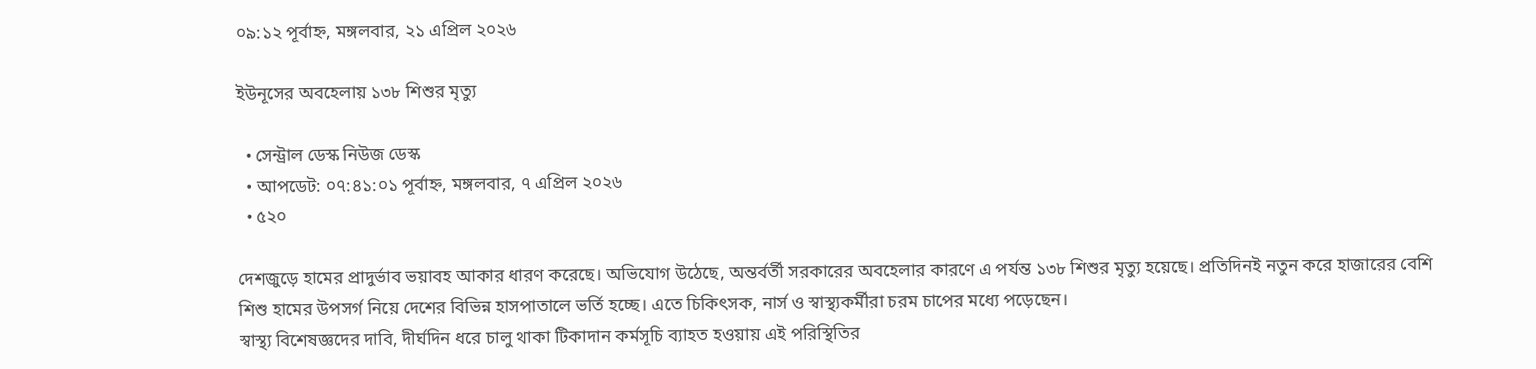০৯:১২ পূর্বাহ্ন, মঙ্গলবার, ২১ এপ্রিল ২০২৬

ইউনূসের অবহেলায় ১৩৮ শিশুর মৃত্যু

  • সেন্ট্রাল ডেস্ক নিউজ ডেস্ক
  • আপডেট: ০৭:৪১:০১ পূর্বাহ্ন, মঙ্গলবার, ৭ এপ্রিল ২০২৬
  • ৫২০

দেশজুড়ে হামের প্রাদুর্ভাব ভয়াবহ আকার ধারণ করেছে। অভিযোগ উঠেছে, অন্তর্বর্তী সরকারের অবহেলার কারণে এ পর্যন্ত ১৩৮ শিশুর মৃত্যু হয়েছে। প্রতিদিনই নতুন করে হাজারের বেশি শিশু হামের উপসর্গ নিয়ে দেশের বিভিন্ন হাসপাতালে ভর্তি হচ্ছে। এতে চিকিৎসক, নার্স ও স্বাস্থ্যকর্মীরা চরম চাপের মধ্যে পড়েছেন।
স্বাস্থ্য বিশেষজ্ঞদের দাবি, দীর্ঘদিন ধরে চালু থাকা টিকাদান কর্মসূচি ব্যাহত হওয়ায় এই পরিস্থিতির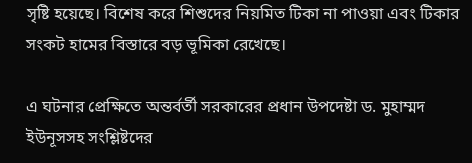সৃষ্টি হয়েছে। বিশেষ করে শিশুদের নিয়মিত টিকা না পাওয়া এবং টিকার সংকট হামের বিস্তারে বড় ভূমিকা রেখেছে।

এ ঘটনার প্রেক্ষিতে অন্তর্বর্তী সরকারের প্রধান উপদেষ্টা ড. মুহাম্মদ ইউনূসসহ সংশ্লিষ্টদের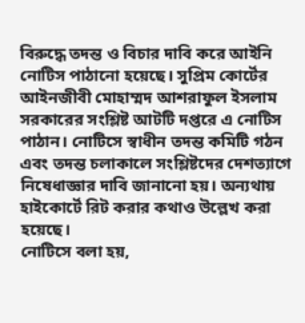বিরুদ্ধে তদন্ত ও বিচার দাবি করে আইনি নোটিস পাঠানো হয়েছে। সুপ্রিম কোর্টের আইনজীবী মোহাম্মদ আশরাফুল ইসলাম সরকারের সংশ্লিষ্ট আটটি দপ্তরে এ নোটিস পাঠান। নোটিসে স্বাধীন তদন্ত কমিটি গঠন এবং তদন্ত চলাকালে সংশ্লিষ্টদের দেশত্যাগে নিষেধাজ্ঞার দাবি জানানো হয়। অন্যথায় হাইকোর্টে রিট করার কথাও উল্লেখ করা হয়েছে।
নোটিসে বলা হয়,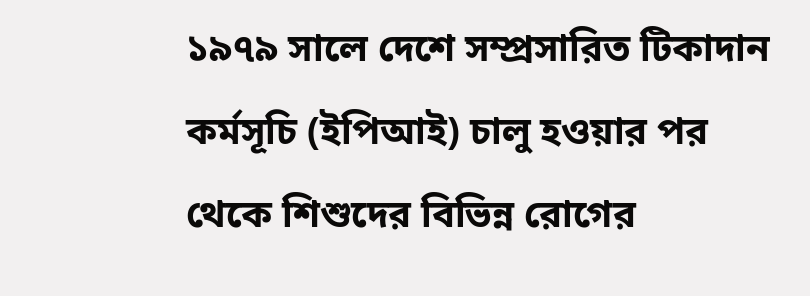১৯৭৯ সালে দেশে সম্প্রসারিত টিকাদান কর্মসূচি (ইপিআই) চালু হওয়ার পর থেকে শিশুদের বিভিন্ন রোগের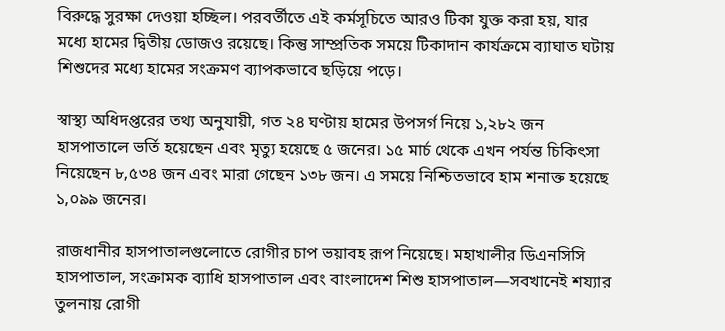বিরুদ্ধে সুরক্ষা দেওয়া হচ্ছিল। পরবর্তীতে এই কর্মসূচিতে আরও টিকা যুক্ত করা হয়, যার মধ্যে হামের দ্বিতীয় ডোজও রয়েছে। কিন্তু সাম্প্রতিক সময়ে টিকাদান কার্যক্রমে ব্যাঘাত ঘটায় শিশুদের মধ্যে হামের সংক্রমণ ব্যাপকভাবে ছড়িয়ে পড়ে।

স্বাস্থ্য অধিদপ্তরের তথ্য অনুযায়ী, গত ২৪ ঘণ্টায় হামের উপসর্গ নিয়ে ১,২৮২ জন হাসপাতালে ভর্তি হয়েছেন এবং মৃত্যু হয়েছে ৫ জনের। ১৫ মার্চ থেকে এখন পর্যন্ত চিকিৎসা নিয়েছেন ৮,৫৩৪ জন এবং মারা গেছেন ১৩৮ জন। এ সময়ে নিশ্চিতভাবে হাম শনাক্ত হয়েছে ১,০৯৯ জনের।

রাজধানীর হাসপাতালগুলোতে রোগীর চাপ ভয়াবহ রূপ নিয়েছে। মহাখালীর ডিএনসিসি হাসপাতাল, সংক্রামক ব্যাধি হাসপাতাল এবং বাংলাদেশ শিশু হাসপাতাল—সবখানেই শয্যার তুলনায় রোগী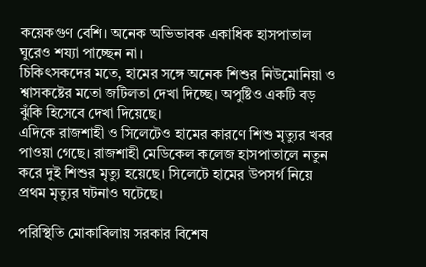কয়েকগুণ বেশি। অনেক অভিভাবক একাধিক হাসপাতাল ঘুরেও শয্যা পাচ্ছেন না।
চিকিৎসকদের মতে, হামের সঙ্গে অনেক শিশুর নিউমোনিয়া ও শ্বাসকষ্টের মতো জটিলতা দেখা দিচ্ছে। অপুষ্টিও একটি বড় ঝুঁকি হিসেবে দেখা দিয়েছে।
এদিকে রাজশাহী ও সিলেটেও হামের কারণে শিশু মৃত্যুর খবর পাওয়া গেছে। রাজশাহী মেডিকেল কলেজ হাসপাতালে নতুন করে দুই শিশুর মৃত্যু হয়েছে। সিলেটে হামের উপসর্গ নিয়ে প্রথম মৃত্যুর ঘটনাও ঘটেছে।

পরিস্থিতি মোকাবিলায় সরকার বিশেষ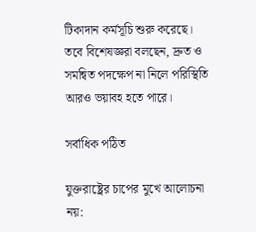টিকাদান কর্মসূচি শুরু করেছে। তবে বিশেষজ্ঞরা বলছেন, দ্রুত ও সমন্বিত পদক্ষেপ না নিলে পরিস্থিতি আরও ভয়াবহ হতে পারে।

সর্বাধিক পঠিত

যুক্তরাষ্ট্রের চাপের মুখে আলোচনা নয়: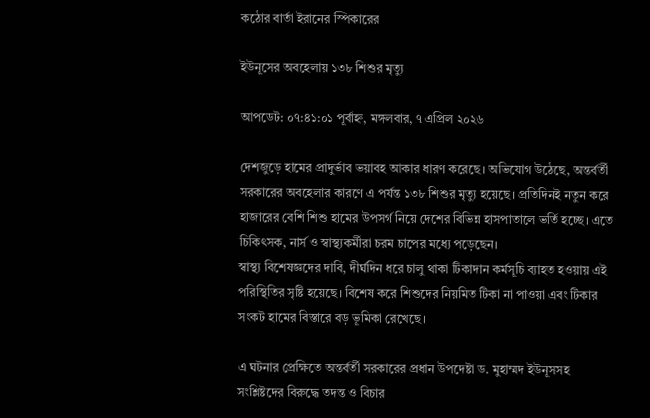কঠোর বার্তা ইরানের স্পিকারের

ইউনূসের অবহেলায় ১৩৮ শিশুর মৃত্যু

আপডেট: ০৭:৪১:০১ পূর্বাহ্ন, মঙ্গলবার, ৭ এপ্রিল ২০২৬

দেশজুড়ে হামের প্রাদুর্ভাব ভয়াবহ আকার ধারণ করেছে। অভিযোগ উঠেছে, অন্তর্বর্তী সরকারের অবহেলার কারণে এ পর্যন্ত ১৩৮ শিশুর মৃত্যু হয়েছে। প্রতিদিনই নতুন করে হাজারের বেশি শিশু হামের উপসর্গ নিয়ে দেশের বিভিন্ন হাসপাতালে ভর্তি হচ্ছে। এতে চিকিৎসক, নার্স ও স্বাস্থ্যকর্মীরা চরম চাপের মধ্যে পড়েছেন।
স্বাস্থ্য বিশেষজ্ঞদের দাবি, দীর্ঘদিন ধরে চালু থাকা টিকাদান কর্মসূচি ব্যাহত হওয়ায় এই পরিস্থিতির সৃষ্টি হয়েছে। বিশেষ করে শিশুদের নিয়মিত টিকা না পাওয়া এবং টিকার সংকট হামের বিস্তারে বড় ভূমিকা রেখেছে।

এ ঘটনার প্রেক্ষিতে অন্তর্বর্তী সরকারের প্রধান উপদেষ্টা ড. মুহাম্মদ ইউনূসসহ সংশ্লিষ্টদের বিরুদ্ধে তদন্ত ও বিচার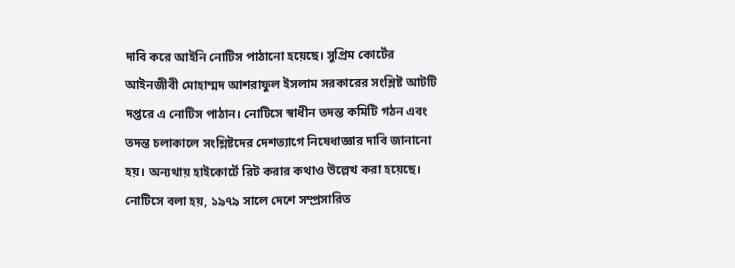দাবি করে আইনি নোটিস পাঠানো হয়েছে। সুপ্রিম কোর্টের আইনজীবী মোহাম্মদ আশরাফুল ইসলাম সরকারের সংশ্লিষ্ট আটটি দপ্তরে এ নোটিস পাঠান। নোটিসে স্বাধীন তদন্ত কমিটি গঠন এবং তদন্ত চলাকালে সংশ্লিষ্টদের দেশত্যাগে নিষেধাজ্ঞার দাবি জানানো হয়। অন্যথায় হাইকোর্টে রিট করার কথাও উল্লেখ করা হয়েছে।
নোটিসে বলা হয়, ১৯৭৯ সালে দেশে সম্প্রসারিত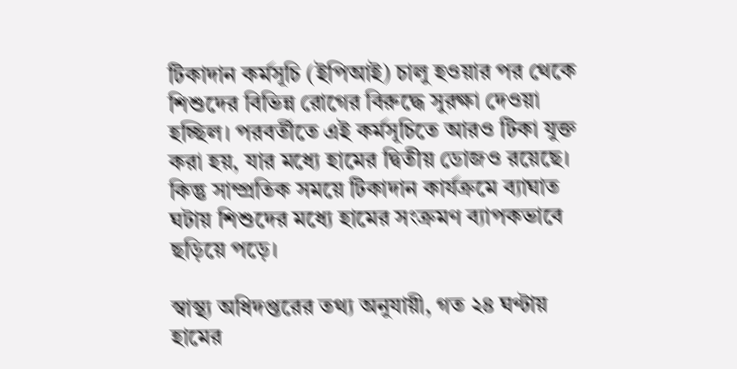টিকাদান কর্মসূচি (ইপিআই) চালু হওয়ার পর থেকে শিশুদের বিভিন্ন রোগের বিরুদ্ধে সুরক্ষা দেওয়া হচ্ছিল। পরবর্তীতে এই কর্মসূচিতে আরও টিকা যুক্ত করা হয়, যার মধ্যে হামের দ্বিতীয় ডোজও রয়েছে। কিন্তু সাম্প্রতিক সময়ে টিকাদান কার্যক্রমে ব্যাঘাত ঘটায় শিশুদের মধ্যে হামের সংক্রমণ ব্যাপকভাবে ছড়িয়ে পড়ে।

স্বাস্থ্য অধিদপ্তরের তথ্য অনুযায়ী, গত ২৪ ঘণ্টায় হামের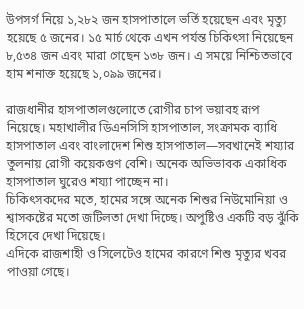উপসর্গ নিয়ে ১,২৮২ জন হাসপাতালে ভর্তি হয়েছেন এবং মৃত্যু হয়েছে ৫ জনের। ১৫ মার্চ থেকে এখন পর্যন্ত চিকিৎসা নিয়েছেন ৮,৫৩৪ জন এবং মারা গেছেন ১৩৮ জন। এ সময়ে নিশ্চিতভাবে হাম শনাক্ত হয়েছে ১,০৯৯ জনের।

রাজধানীর হাসপাতালগুলোতে রোগীর চাপ ভয়াবহ রূপ নিয়েছে। মহাখালীর ডিএনসিসি হাসপাতাল, সংক্রামক ব্যাধি হাসপাতাল এবং বাংলাদেশ শিশু হাসপাতাল—সবখানেই শয্যার তুলনায় রোগী কয়েকগুণ বেশি। অনেক অভিভাবক একাধিক হাসপাতাল ঘুরেও শয্যা পাচ্ছেন না।
চিকিৎসকদের মতে, হামের সঙ্গে অনেক শিশুর নিউমোনিয়া ও শ্বাসকষ্টের মতো জটিলতা দেখা দিচ্ছে। অপুষ্টিও একটি বড় ঝুঁকি হিসেবে দেখা দিয়েছে।
এদিকে রাজশাহী ও সিলেটেও হামের কারণে শিশু মৃত্যুর খবর পাওয়া গেছে।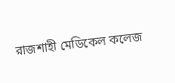রাজশাহী মেডিকেল কলেজ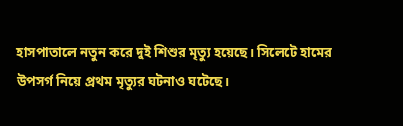হাসপাতালে নতুন করে দুই শিশুর মৃত্যু হয়েছে। সিলেটে হামের উপসর্গ নিয়ে প্রথম মৃত্যুর ঘটনাও ঘটেছে।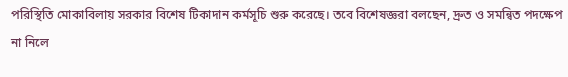পরিস্থিতি মোকাবিলায় সরকার বিশেষ টিকাদান কর্মসূচি শুরু করেছে। তবে বিশেষজ্ঞরা বলছেন, দ্রুত ও সমন্বিত পদক্ষেপ না নিলে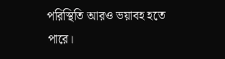পরিস্থিতি আরও ভয়াবহ হতে পারে।